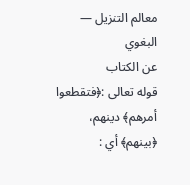معالم التنزيل — البغوي
عن الكتاب
قوله تعالى :﴿فتقطعوا أمرهم﴾ دينهم، ﴿بينهم﴾ أي :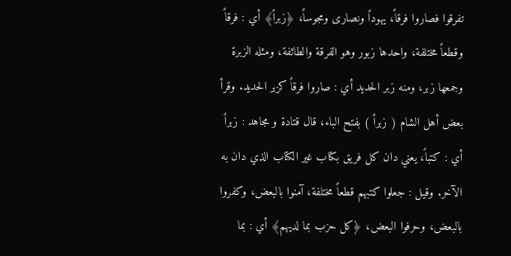تفرقوا فصاروا فرقاً، يهوداً ونصارى ومجوساً، ﴿زبراً﴾ أي : فرقاً وقطعاً مختلفة، واحدها زبور وهو الفرقة والطائفة، ومثله الزبرة وجمعها زبر، ومنه زبر الحديد أي : صاروا فرقاً كزبر الحديد. وقرأ بعض أهل الشام ( زبراً ) بفتح الباء، قال قتادة و مجاهد : زبراً أي : كتباً، يعني دان كل فريق بكتاب غير الكتاب الذي دان به الآخر. وقيل : جعلوا كتبهم قطعاً مختلفة، آمنوا بالبعض، وكفروا بالبعض، وحرفوا البعض، ﴿كل حزب بما لديهم﴾ أي : بما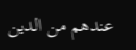عندهم من الدين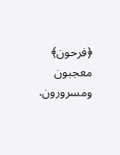﴿فرحون﴾ معجبون ومسرورون.